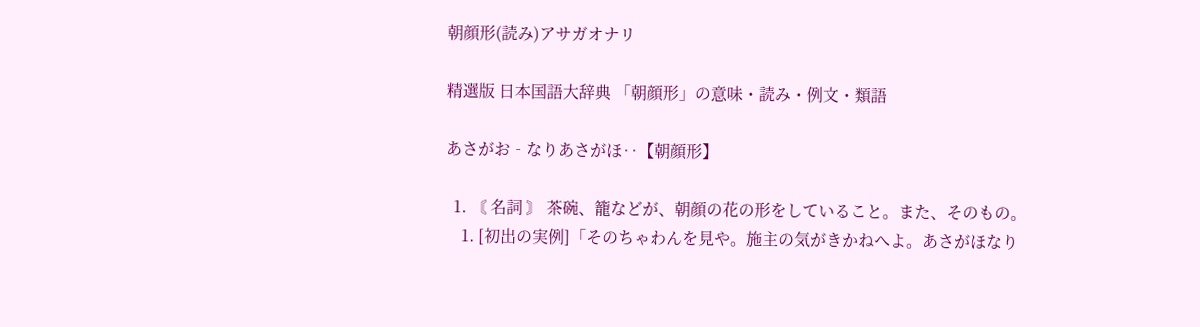朝顔形(読み)アサガオナリ

精選版 日本国語大辞典 「朝顔形」の意味・読み・例文・類語

あさがお‐なりあさがほ‥【朝顔形】

  1. 〘 名詞 〙 茶碗、籠などが、朝顔の花の形をしていること。また、そのもの。
    1. [初出の実例]「そのちゃわんを見や。施主の気がきかねへよ。あさがほなり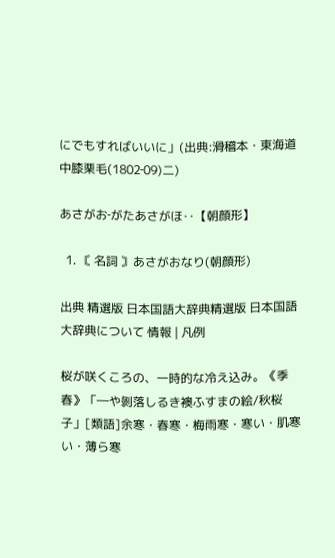にでもすればいいに」(出典:滑稽本・東海道中膝栗毛(1802‐09)二)

あさがお‐がたあさがほ‥【朝顔形】

  1. 〘 名詞 〙あさがおなり(朝顔形)

出典 精選版 日本国語大辞典精選版 日本国語大辞典について 情報 | 凡例

桜が咲くころの、一時的な冷え込み。《季 春》「―や剝落しるき襖ふすまの絵/秋桜子」[類語]余寒・春寒・梅雨寒・寒い・肌寒い・薄ら寒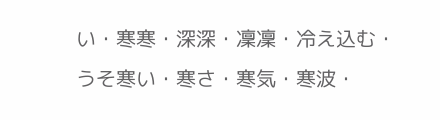い・寒寒・深深・凜凜・冷え込む・うそ寒い・寒さ・寒気・寒波・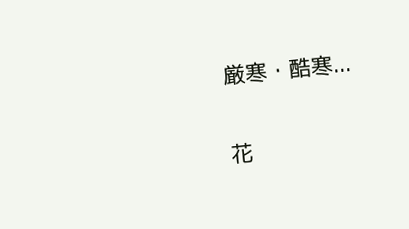厳寒・酷寒...

花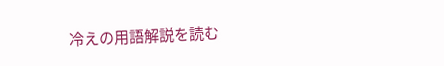冷えの用語解説を読む